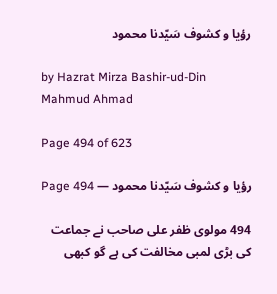رؤیا و کشوف سَیّدنا محمود

by Hazrat Mirza Bashir-ud-Din Mahmud Ahmad

Page 494 of 623

رؤیا و کشوف سَیّدنا محمود — Page 494

494 مولوی ظفر علی صاحب نے جماعت کی بڑی لمبی مخالفت کی ہے گو کبھی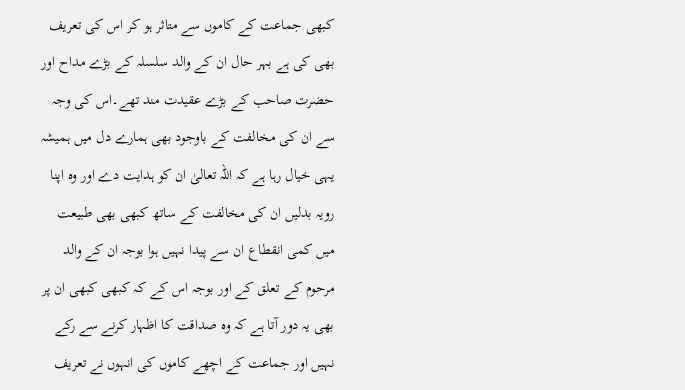کبھی جماعت کے کاموں سے متاثر ہو کر اس کی تعریف بھی کی ہے بہر حال ان کے والد سلسلہ کے بڑے مداح اور حضرت صاحب کے بڑے عقیدت مند تھے۔اس کی وجہ سے ان کی مخالفت کے باوجود بھی ہمارے دل میں ہمیشہ یہی خیال رہا ہے کہ اللہ تعالیٰ ان کو ہدایت دے اور وہ اپنا رویہ بدلیں ان کی مخالفت کے ساتھ کبھی بھی طبیعت میں کمی انقطاع ان سے پیدا نہیں ہوا بوجہ ان کے والد مرحوم کے تعلق کے اور بوجہ اس کے کہ کبھی کبھی ان پر بھی یہ دور آتا ہے کہ وہ صداقت کا اظہار کرنے سے رکے نہیں اور جماعت کے اچھے کاموں کی انہوں نے تعریف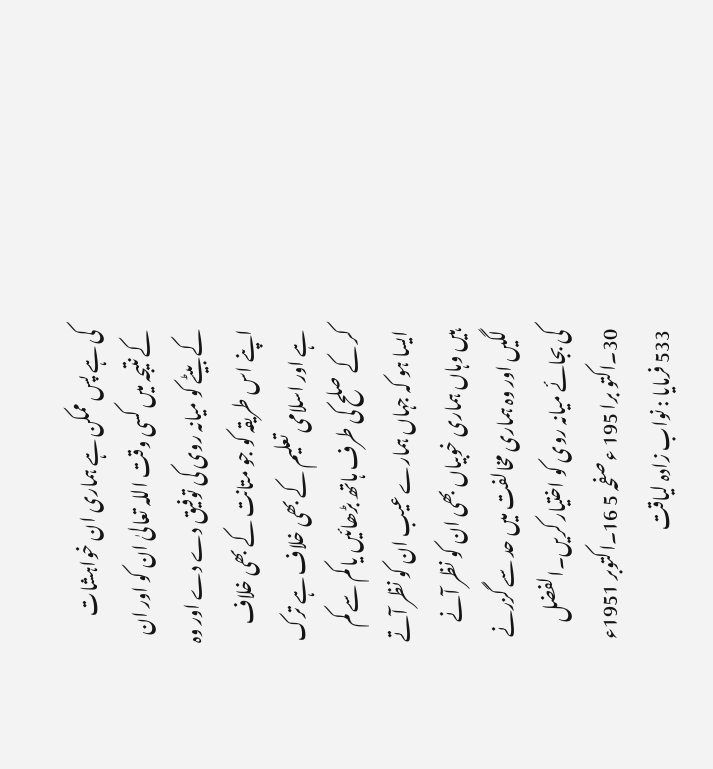کی ہے پس ممکن ہے ہماری ان خواہشات کے نتیجہ میں کسی وقت اللہ تعالیٰ ان کو اور ان کے بیٹے کو میانہ روی کی توفیق دے دے اور وہ اپنے اس طریقہ کو جو متانت کے بھی خلاف ہے اور اسلامی تعلیم کے بھی خلاف ہے ترک کر کے صلح کی طرف ہاتھ بڑھائیں یا کم سے کم ایسا ہو کہ جہاں ہمارے عیب ان کو نظر آتے ہیں وہاں ہماری خوبیاں بھی ان کو نظر آنے لگیں اور وہ ہماری مخالفت میں حد سے گزرنے کی بجائے میانہ روی کو اختیار کریں۔الفضل 30۔اکتو برا 195 ء صفحہ 5 16۔اکتوبر 1951ء 533 فرمایا : نواب زادہ لیاقت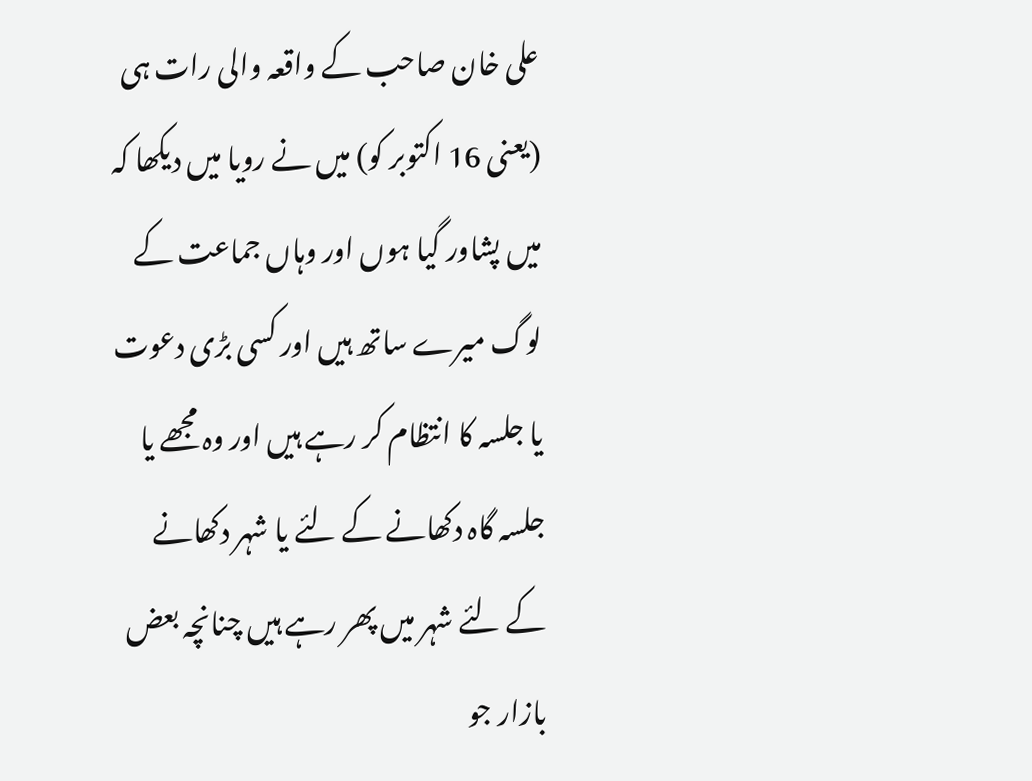علی خان صاحب کے واقعہ والی رات ہی (یعنی 16 اکتوبر کو) میں نے رویا میں دیکھا کہ میں پشاور گیا ہوں اور وہاں جماعت کے لوگ میرے ساتھ ہیں اور کسی بڑی دعوت یا جلسہ کا انتظام کر رہے ہیں اور وہ مجھے یا جلسہ گاہ دکھانے کے لئے یا شہر دکھانے کے لئے شہر میں پھر رہے ہیں چنانچہ بعض بازار جو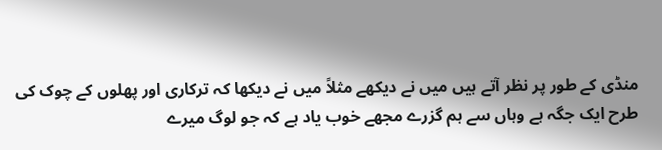منڈی کے طور پر نظر آتے ہیں میں نے دیکھے مثلاً میں نے دیکھا کہ ترکاری اور پھلوں کے چوک کی طرح ایک جگہ ہے وہاں سے ہم گزرے مجھے خوب یاد ہے کہ جو لوگ میرے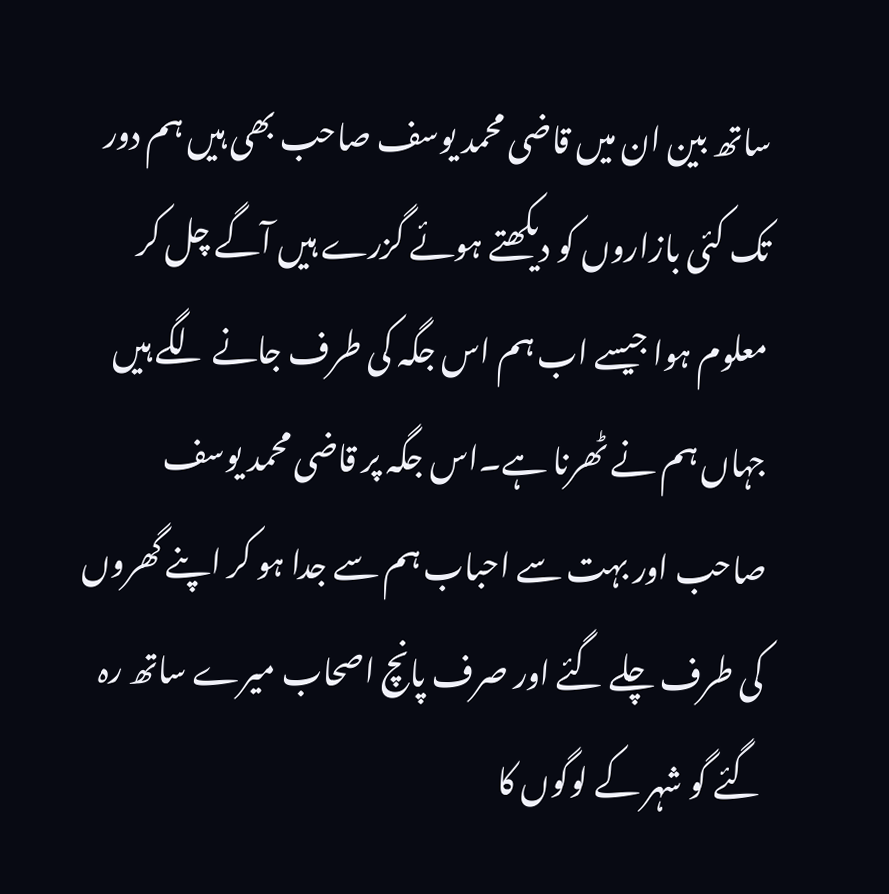ساتھ بین ان میں قاضی محمد یوسف صاحب بھی ہیں ہم دور تک کئی بازاروں کو دیکھتے ہوئے گزرے ہیں آگے چل کر معلوم ہوا جیسے اب ہم اس جگہ کی طرف جانے لگے ہیں جہاں ہم نے ٹھرنا ہے۔اس جگہ پر قاضی محمد یوسف صاحب اور بہت سے احباب ہم سے جدا ہو کر اپنے گھروں کی طرف چلے گئے اور صرف پانچ اصحاب میرے ساتھ رہ گئے گو شہر کے لوگوں کا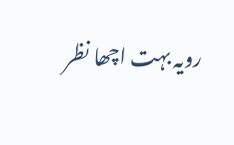رویہ بہت اچھا نظر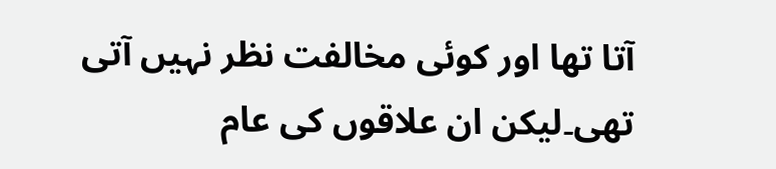آتا تھا اور کوئی مخالفت نظر نہیں آتی تھی۔لیکن ان علاقوں کی عام